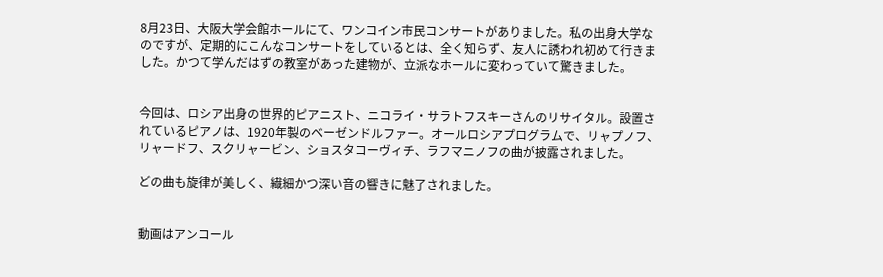8月23日、大阪大学会館ホールにて、ワンコイン市民コンサートがありました。私の出身大学なのですが、定期的にこんなコンサートをしているとは、全く知らず、友人に誘われ初めて行きました。かつて学んだはずの教室があった建物が、立派なホールに変わっていて驚きました。


今回は、ロシア出身の世界的ピアニスト、ニコライ・サラトフスキーさんのリサイタル。設置されているピアノは、1920年製のベーゼンドルファー。オールロシアプログラムで、リャプノフ、リャードフ、スクリャービン、ショスタコーヴィチ、ラフマニノフの曲が披露されました。

どの曲も旋律が美しく、繊細かつ深い音の響きに魅了されました。


動画はアンコール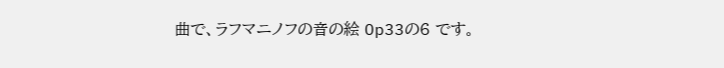曲で、ラフマニノフの音の絵 Op33の6 です。